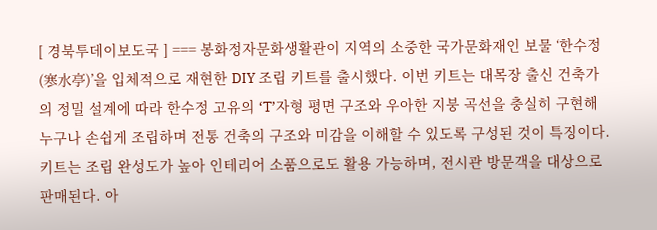[ 경북투데이보도국 ] === 봉화정자문화생활관이 지역의 소중한 국가문화재인 보물 ‘한수정(寒水亭)’을 입체적으로 재현한 DIY 조립 키트를 출시했다. 이번 키트는 대목장 출신 건축가의 정밀 설계에 따라 한수정 고유의 ‘T’자형 평면 구조와 우아한 지붕 곡선을 충실히 구현해 누구나 손쉽게 조립하며 전통 건축의 구조와 미감을 이해할 수 있도록 구성된 것이 특징이다. 키트는 조립 완성도가 높아 인테리어 소품으로도 활용 가능하며, 전시관 방문객을 대상으로 판매된다. 아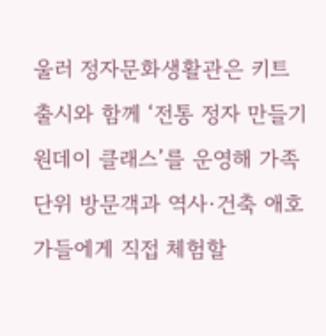울러 정자문화생활관은 키트 출시와 함께 ‘전통 정자 만들기 원데이 클래스’를 운영해 가족 단위 방문객과 역사·건축 애호가들에게 직접 체험할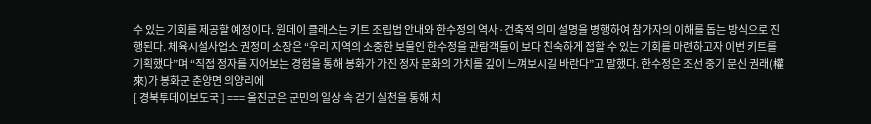수 있는 기회를 제공할 예정이다. 원데이 클래스는 키트 조립법 안내와 한수정의 역사·건축적 의미 설명을 병행하여 참가자의 이해를 돕는 방식으로 진행된다. 체육시설사업소 권정미 소장은 “우리 지역의 소중한 보물인 한수정을 관람객들이 보다 친숙하게 접할 수 있는 기회를 마련하고자 이번 키트를 기획했다”며 “직접 정자를 지어보는 경험을 통해 봉화가 가진 정자 문화의 가치를 깊이 느껴보시길 바란다”고 말했다. 한수정은 조선 중기 문신 권래(權來)가 봉화군 춘양면 의양리에
[ 경북투데이보도국 ] === 울진군은 군민의 일상 속 걷기 실천을 통해 치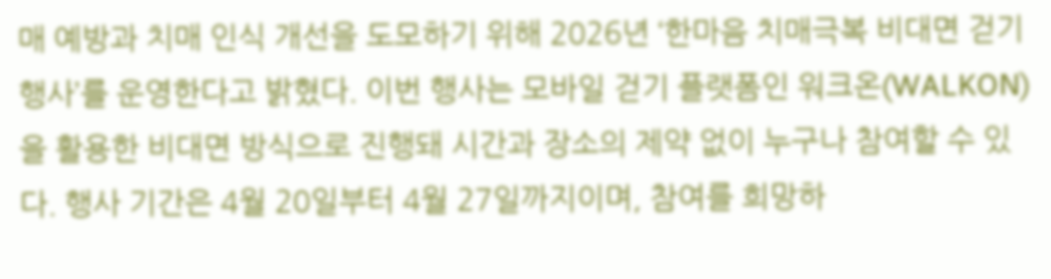매 예방과 치매 인식 개선을 도모하기 위해 2026년 ‘한마음 치매극복 비대면 걷기행사’를 운영한다고 밝혔다. 이번 행사는 모바일 걷기 플랫폼인 워크온(WALKON)을 활용한 비대면 방식으로 진행돼 시간과 장소의 제약 없이 누구나 참여할 수 있다. 행사 기간은 4월 20일부터 4월 27일까지이며, 참여를 희망하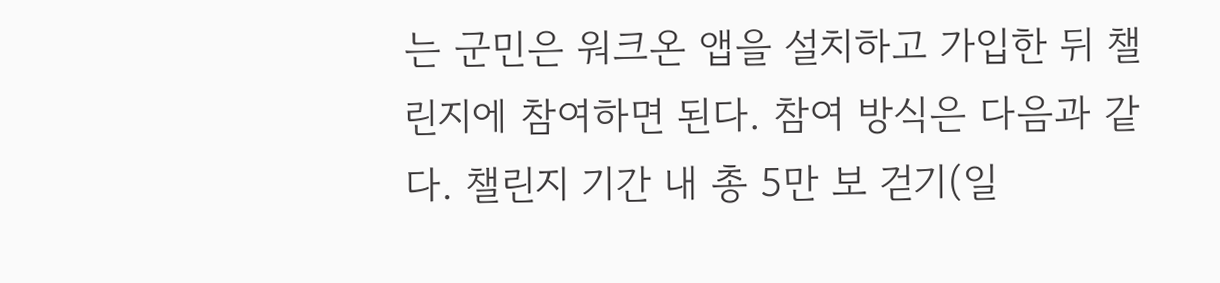는 군민은 워크온 앱을 설치하고 가입한 뒤 챌린지에 참여하면 된다. 참여 방식은 다음과 같다. 챌린지 기간 내 총 5만 보 걷기(일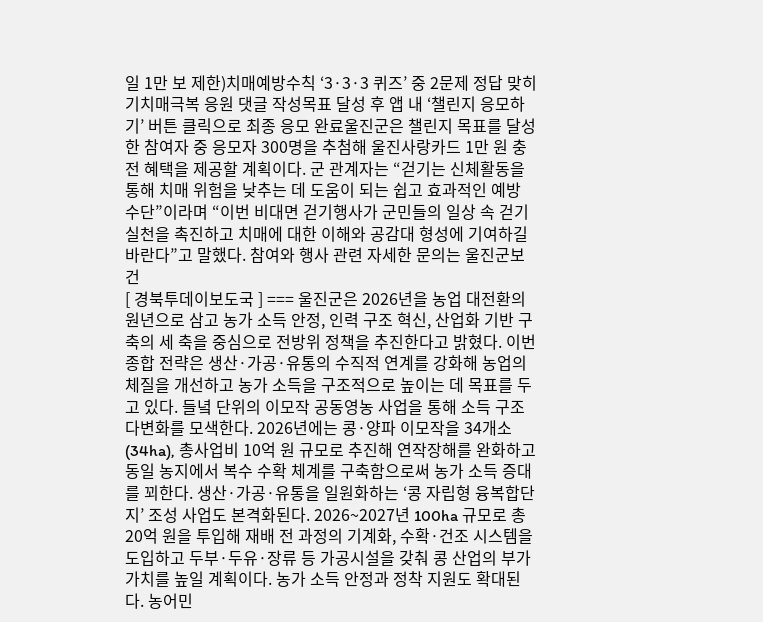일 1만 보 제한)치매예방수칙 ‘3·3·3 퀴즈’ 중 2문제 정답 맞히기치매극복 응원 댓글 작성목표 달성 후 앱 내 ‘챌린지 응모하기’ 버튼 클릭으로 최종 응모 완료울진군은 챌린지 목표를 달성한 참여자 중 응모자 300명을 추첨해 울진사랑카드 1만 원 충전 혜택을 제공할 계획이다. 군 관계자는 “걷기는 신체활동을 통해 치매 위험을 낮추는 데 도움이 되는 쉽고 효과적인 예방 수단”이라며 “이번 비대면 걷기행사가 군민들의 일상 속 걷기 실천을 촉진하고 치매에 대한 이해와 공감대 형성에 기여하길 바란다”고 말했다. 참여와 행사 관련 자세한 문의는 울진군보건
[ 경북투데이보도국 ] === 울진군은 2026년을 농업 대전환의 원년으로 삼고 농가 소득 안정, 인력 구조 혁신, 산업화 기반 구축의 세 축을 중심으로 전방위 정책을 추진한다고 밝혔다. 이번 종합 전략은 생산·가공·유통의 수직적 연계를 강화해 농업의 체질을 개선하고 농가 소득을 구조적으로 높이는 데 목표를 두고 있다. 들녘 단위의 이모작 공동영농 사업을 통해 소득 구조 다변화를 모색한다. 2026년에는 콩·양파 이모작을 34개소(34ha), 총사업비 10억 원 규모로 추진해 연작장해를 완화하고 동일 농지에서 복수 수확 체계를 구축함으로써 농가 소득 증대를 꾀한다. 생산·가공·유통을 일원화하는 ‘콩 자립형 융복합단지’ 조성 사업도 본격화된다. 2026~2027년 100ha 규모로 총 20억 원을 투입해 재배 전 과정의 기계화, 수확·건조 시스템을 도입하고 두부·두유·장류 등 가공시설을 갖춰 콩 산업의 부가가치를 높일 계획이다. 농가 소득 안정과 정착 지원도 확대된다. 농어민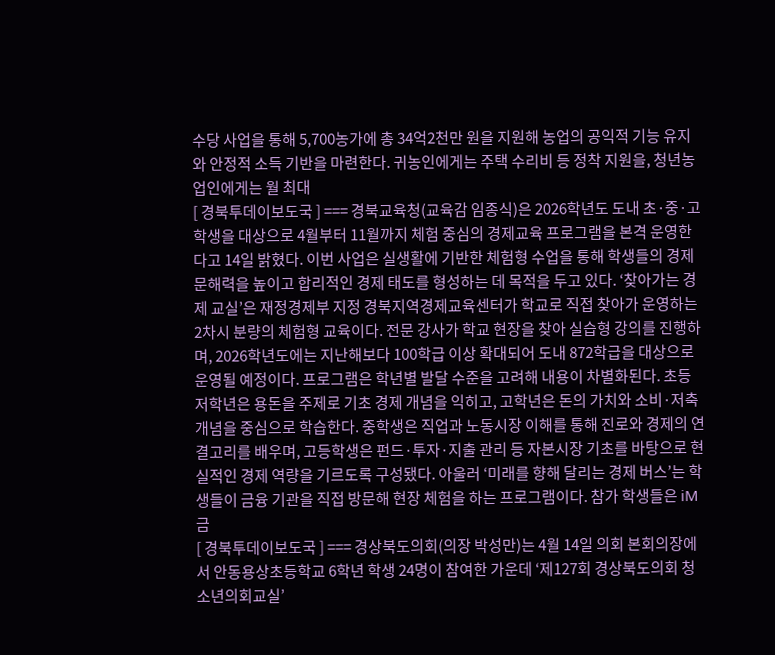수당 사업을 통해 5,700농가에 총 34억2천만 원을 지원해 농업의 공익적 기능 유지와 안정적 소득 기반을 마련한다. 귀농인에게는 주택 수리비 등 정착 지원을, 청년농업인에게는 월 최대
[ 경북투데이보도국 ] === 경북교육청(교육감 임종식)은 2026학년도 도내 초·중·고 학생을 대상으로 4월부터 11월까지 체험 중심의 경제교육 프로그램을 본격 운영한다고 14일 밝혔다. 이번 사업은 실생활에 기반한 체험형 수업을 통해 학생들의 경제 문해력을 높이고 합리적인 경제 태도를 형성하는 데 목적을 두고 있다. ‘찾아가는 경제 교실’은 재정경제부 지정 경북지역경제교육센터가 학교로 직접 찾아가 운영하는 2차시 분량의 체험형 교육이다. 전문 강사가 학교 현장을 찾아 실습형 강의를 진행하며, 2026학년도에는 지난해보다 100학급 이상 확대되어 도내 872학급을 대상으로 운영될 예정이다. 프로그램은 학년별 발달 수준을 고려해 내용이 차별화된다. 초등 저학년은 용돈을 주제로 기초 경제 개념을 익히고, 고학년은 돈의 가치와 소비·저축 개념을 중심으로 학습한다. 중학생은 직업과 노동시장 이해를 통해 진로와 경제의 연결고리를 배우며, 고등학생은 펀드·투자·지출 관리 등 자본시장 기초를 바탕으로 현실적인 경제 역량을 기르도록 구성됐다. 아울러 ‘미래를 향해 달리는 경제 버스’는 학생들이 금융 기관을 직접 방문해 현장 체험을 하는 프로그램이다. 참가 학생들은 iM금
[ 경북투데이보도국 ] === 경상북도의회(의장 박성만)는 4월 14일 의회 본회의장에서 안동용상초등학교 6학년 학생 24명이 참여한 가운데 ‘제127회 경상북도의회 청소년의회교실’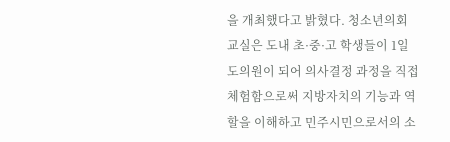을 개최했다고 밝혔다. 청소년의회교실은 도내 초·중·고 학생들이 1일 도의원이 되어 의사결정 과정을 직접 체험함으로써 지방자치의 기능과 역할을 이해하고 민주시민으로서의 소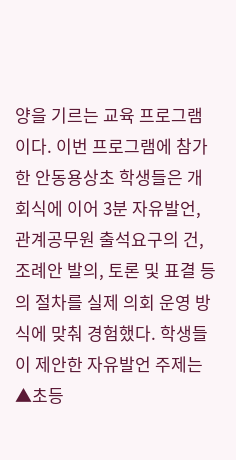양을 기르는 교육 프로그램이다. 이번 프로그램에 참가한 안동용상초 학생들은 개회식에 이어 3분 자유발언, 관계공무원 출석요구의 건, 조례안 발의, 토론 및 표결 등의 절차를 실제 의회 운영 방식에 맞춰 경험했다. 학생들이 제안한 자유발언 주제는 ▲초등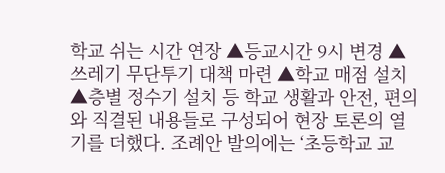학교 쉬는 시간 연장 ▲등교시간 9시 변경 ▲쓰레기 무단투기 대책 마련 ▲학교 매점 설치 ▲층별 정수기 설치 등 학교 생활과 안전, 편의와 직결된 내용들로 구성되어 현장 토론의 열기를 더했다. 조례안 발의에는 ‘초등학교 교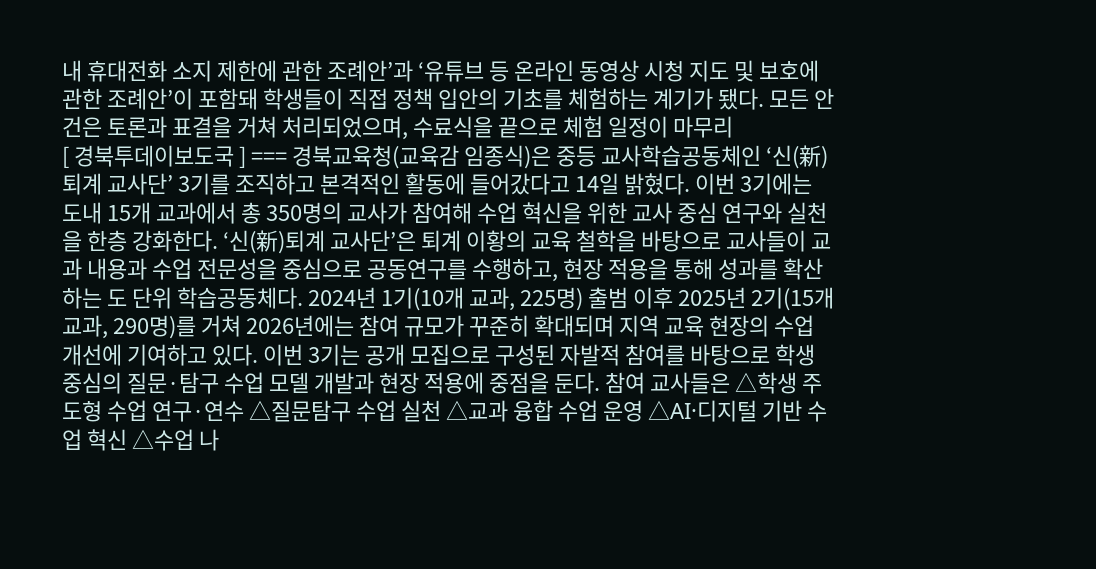내 휴대전화 소지 제한에 관한 조례안’과 ‘유튜브 등 온라인 동영상 시청 지도 및 보호에 관한 조례안’이 포함돼 학생들이 직접 정책 입안의 기초를 체험하는 계기가 됐다. 모든 안건은 토론과 표결을 거쳐 처리되었으며, 수료식을 끝으로 체험 일정이 마무리
[ 경북투데이보도국 ] === 경북교육청(교육감 임종식)은 중등 교사학습공동체인 ‘신(新)퇴계 교사단’ 3기를 조직하고 본격적인 활동에 들어갔다고 14일 밝혔다. 이번 3기에는 도내 15개 교과에서 총 350명의 교사가 참여해 수업 혁신을 위한 교사 중심 연구와 실천을 한층 강화한다. ‘신(新)퇴계 교사단’은 퇴계 이황의 교육 철학을 바탕으로 교사들이 교과 내용과 수업 전문성을 중심으로 공동연구를 수행하고, 현장 적용을 통해 성과를 확산하는 도 단위 학습공동체다. 2024년 1기(10개 교과, 225명) 출범 이후 2025년 2기(15개 교과, 290명)를 거쳐 2026년에는 참여 규모가 꾸준히 확대되며 지역 교육 현장의 수업 개선에 기여하고 있다. 이번 3기는 공개 모집으로 구성된 자발적 참여를 바탕으로 학생 중심의 질문·탐구 수업 모델 개발과 현장 적용에 중점을 둔다. 참여 교사들은 △학생 주도형 수업 연구·연수 △질문탐구 수업 실천 △교과 융합 수업 운영 △AI·디지털 기반 수업 혁신 △수업 나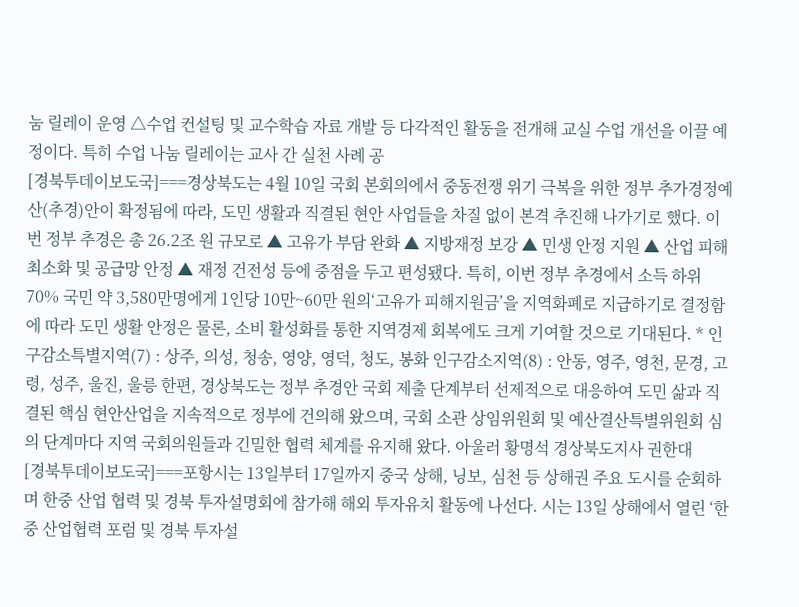눔 릴레이 운영 △수업 컨설팅 및 교수학습 자료 개발 등 다각적인 활동을 전개해 교실 수업 개선을 이끌 예정이다. 특히 수업 나눔 릴레이는 교사 간 실천 사례 공
[경북투데이보도국]===경상북도는 4월 10일 국회 본회의에서 중동전쟁 위기 극복을 위한 정부 추가경정예산(추경)안이 확정됨에 따라, 도민 생활과 직결된 현안 사업들을 차질 없이 본격 추진해 나가기로 했다. 이번 정부 추경은 총 26.2조 원 규모로 ▲ 고유가 부담 완화 ▲ 지방재정 보강 ▲ 민생 안정 지원 ▲ 산업 피해 최소화 및 공급망 안정 ▲ 재정 건전성 등에 중점을 두고 편성됐다. 특히, 이번 정부 추경에서 소득 하위 70% 국민 약 3,580만명에게 1인당 10만~60만 원의‘고유가 피해지원금’을 지역화폐로 지급하기로 결정함에 따라 도민 생활 안정은 물론, 소비 활성화를 통한 지역경제 회복에도 크게 기여할 것으로 기대된다. * 인구감소특별지역(7) : 상주, 의성, 청송, 영양, 영덕, 청도, 봉화 인구감소지역(8) : 안동, 영주, 영천, 문경, 고령, 성주, 울진, 울릉 한편, 경상북도는 정부 추경안 국회 제출 단계부터 선제적으로 대응하여 도민 삶과 직결된 핵심 현안산업을 지속적으로 정부에 건의해 왔으며, 국회 소관 상임위원회 및 예산결산특별위원회 심의 단계마다 지역 국회의원들과 긴밀한 협력 체계를 유지해 왔다. 아울러 황명석 경상북도지사 권한대
[경북투데이보도국]===포항시는 13일부터 17일까지 중국 상해, 닝보, 심천 등 상해권 주요 도시를 순회하며 한중 산업 협력 및 경북 투자설명회에 참가해 해외 투자유치 활동에 나선다. 시는 13일 상해에서 열린 ‘한중 산업협력 포럼 및 경북 투자설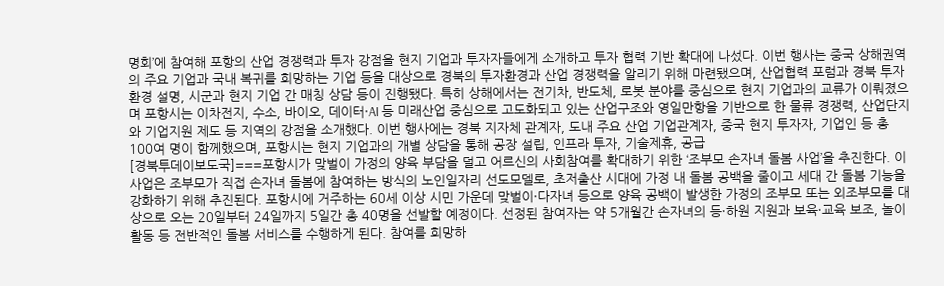명회’에 참여해 포항의 산업 경쟁력과 투자 강점을 현지 기업과 투자자들에게 소개하고 투자 협력 기반 확대에 나섰다. 이번 행사는 중국 상해권역의 주요 기업과 국내 복귀를 희망하는 기업 등을 대상으로 경북의 투자환경과 산업 경쟁력을 알리기 위해 마련됐으며, 산업협력 포럼과 경북 투자환경 설명, 시군과 현지 기업 간 매칭 상담 등이 진행됐다. 특히 상해에서는 전기차, 반도체, 로봇 분야를 중심으로 현지 기업과의 교류가 이뤄졌으며 포항시는 이차전지, 수소, 바이오, 데이터·AI 등 미래산업 중심으로 고도화되고 있는 산업구조와 영일만항을 기반으로 한 물류 경쟁력, 산업단지와 기업지원 제도 등 지역의 강점을 소개했다. 이번 행사에는 경북 지자체 관계자, 도내 주요 산업 기업관계자, 중국 현지 투자자, 기업인 등 총 100여 명이 함께했으며, 포항시는 현지 기업과의 개별 상담을 통해 공장 설립, 인프라 투자, 기술제휴, 공급
[경북투데이보도국]===포항시가 맞벌이 가정의 양육 부담을 덜고 어르신의 사회참여를 확대하기 위한 ‘조부모 손자녀 돌봄 사업’을 추진한다. 이 사업은 조부모가 직접 손자녀 돌봄에 참여하는 방식의 노인일자리 선도모델로, 초저출산 시대에 가정 내 돌봄 공백을 줄이고 세대 간 돌봄 기능을 강화하기 위해 추진된다. 포항시에 거주하는 60세 이상 시민 가운데 맞벌이·다자녀 등으로 양육 공백이 발생한 가정의 조부모 또는 외조부모를 대상으로 오는 20일부터 24일까지 5일간 총 40명을 선발할 예정이다. 선정된 참여자는 약 5개월간 손자녀의 등·하원 지원과 보육·교육 보조, 놀이 활동 등 전반적인 돌봄 서비스를 수행하게 된다. 참여를 희망하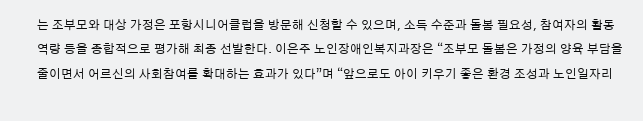는 조부모와 대상 가정은 포항시니어클럽을 방문해 신청할 수 있으며, 소득 수준과 돌봄 필요성, 참여자의 활동 역량 등을 종합적으로 평가해 최종 선발한다. 이은주 노인장애인복지과장은 “조부모 돌봄은 가정의 양육 부담을 줄이면서 어르신의 사회참여를 확대하는 효과가 있다”며 “앞으로도 아이 키우기 좋은 환경 조성과 노인일자리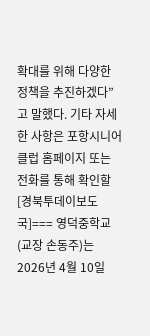확대를 위해 다양한 정책을 추진하겠다”고 말했다. 기타 자세한 사항은 포항시니어클럽 홈페이지 또는 전화를 통해 확인할
[경북투데이보도국]=== 영덕중학교(교장 손동주)는 2026년 4월 10일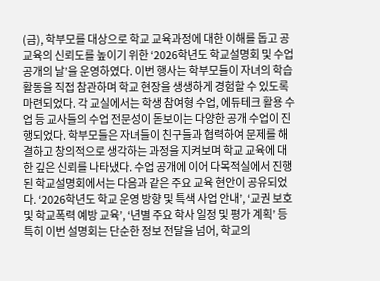(금), 학부모를 대상으로 학교 교육과정에 대한 이해를 돕고 공교육의 신뢰도를 높이기 위한 ‘2026학년도 학교설명회 및 수업공개의 날’을 운영하였다. 이번 행사는 학부모들이 자녀의 학습 활동을 직접 참관하며 학교 현장을 생생하게 경험할 수 있도록 마련되었다. 각 교실에서는 학생 참여형 수업, 에듀테크 활용 수업 등 교사들의 수업 전문성이 돋보이는 다양한 공개 수업이 진행되었다. 학부모들은 자녀들이 친구들과 협력하여 문제를 해결하고 창의적으로 생각하는 과정을 지켜보며 학교 교육에 대한 깊은 신뢰를 나타냈다. 수업 공개에 이어 다목적실에서 진행된 학교설명회에서는 다음과 같은 주요 교육 현안이 공유되었다. ‘2026학년도 학교 운영 방향 및 특색 사업 안내’, ‘교권 보호 및 학교폭력 예방 교육’, ‘년별 주요 학사 일정 및 평가 계획’ 등특히 이번 설명회는 단순한 정보 전달을 넘어, 학교의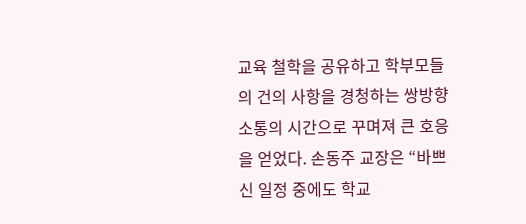교육 철학을 공유하고 학부모들의 건의 사항을 경청하는 쌍방향 소통의 시간으로 꾸며져 큰 호응을 얻었다. 손동주 교장은 “바쁘신 일정 중에도 학교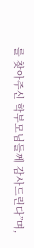를 찾아주신 학부모님들께 감사드린다”며,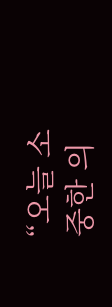“오늘 소중한 의